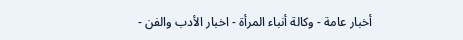أخبار عامة - وكالة أنباء المرأة - اخبار الأدب والفن -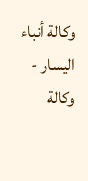وكالة أنباء اليسار - وكالة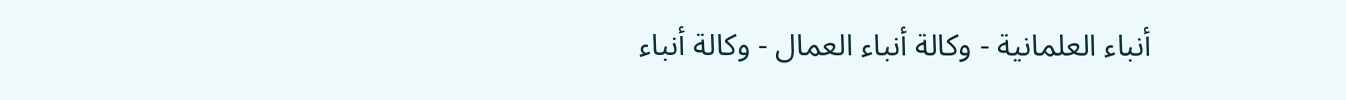أنباء العلمانية - وكالة أنباء العمال - وكالة أنباء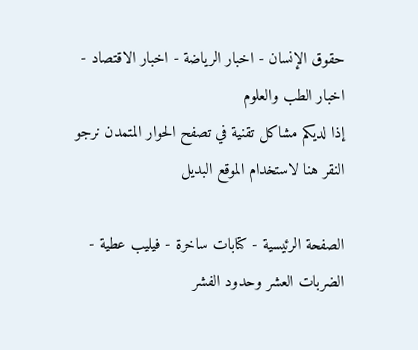حقوق الإنسان - اخبار الرياضة - اخبار الاقتصاد - اخبار الطب والعلوم
إذا لديكم مشاكل تقنية في تصفح الحوار المتمدن نرجو النقر هنا لاستخدام الموقع البديل

الصفحة الرئيسية - كتابات ساخرة - فيليب عطية - الضربات العشر وحدود الفشر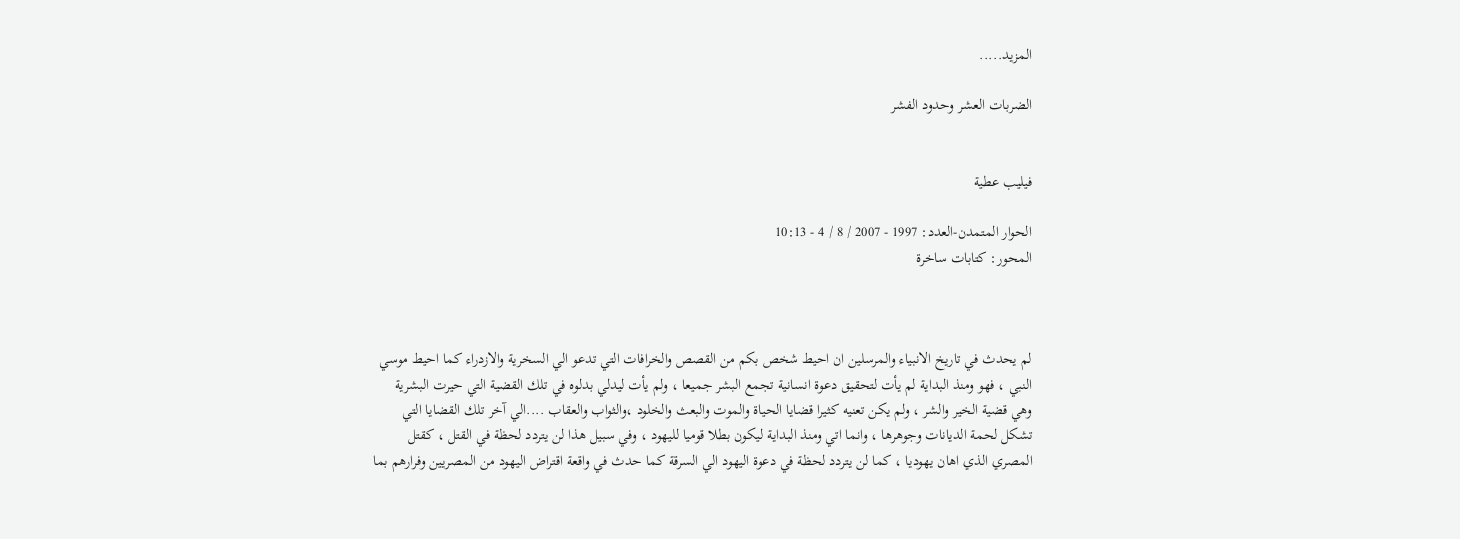المزيد.....

الضربات العشر وحدود الفشر


فيليب عطية

الحوار المتمدن-العدد: 1997 - 2007 / 8 / 4 - 10:13
المحور: كتابات ساخرة



لم يحدث في تاريخ الانبياء والمرسلين ان احيط شخص بكم من القصص والخرافات التي تدعو الي السخرية والازدراء كما احيط موسي النبي ، فهو ومنذ البداية لم يأت لتحقيق دعوة انسانية تجمع البشر جميعا ، ولم يأت ليدلي بدلوه في تلك القضية التي حيرت البشرية وهي قضية الخير والشر ، ولم يكن تعنيه كثيرا قضايا الحياة والموت والبعث والخلود ،والثواب والعقاب ....الي آخر تلك القضايا التي تشكل لحمة الديانات وجوهرها ، وانما اتي ومنذ البداية ليكون بطلا قوميا لليهود ، وفي سبيل هذا لن يتردد لحظة في القتل ، كقتل المصري الذي اهان يهوديا ، كما لن يتردد لحظة في دعوة اليهود الي السرقة كما حدث في واقعة اقتراض اليهود من المصريين وفرارهم بما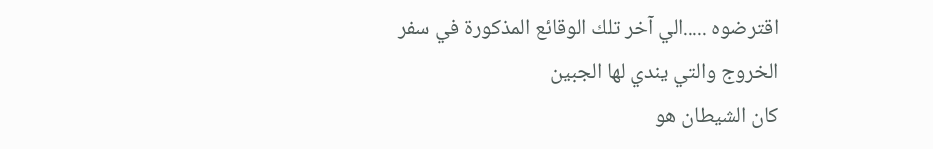اقترضوه .....الي آخر تلك الوقائع المذكورة في سفر الخروج والتي يندي لها الجبين
كان الشيطان هو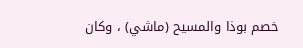خصم بوذا والمسيح (ماشي) ، وكان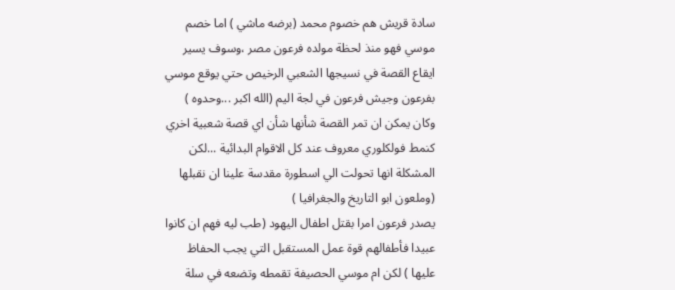سادة قريش هم خصوم محمد (برضه ماشي ) اما خصم موسي فهو منذ لحظة مولده فرعون مصر ،وسوف يسير ايقاع القصة في نسيجها الشعبي الرخيص حتي يوقع موسي بفرعون وجيش فرعون في لجة اليم (الله اكبر ...وحدوه ) وكان يمكن ان تمر القصة شأنها شأن اي قصة شعبية اخري كنمط فولكلوري معروف عند كل الاقوام البدائية ...لكن المشكلة انها تحولت الي اسطورة مقدسة علينا ان نقبلها (وملعون ابو التاريخ والجغرافيا )
يصدر فرعون امرا بقتل اطفال اليهود (طب ليه فهم ان كانوا عبيدا فأطفالهم قوة عمل المستقبل التي يجب الحفاظ عليها ) لكن ام موسي الحصيفة تقمطه وتضعه في سلة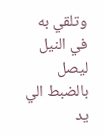وتلقي به في النيل ليصل بالضبط الي يد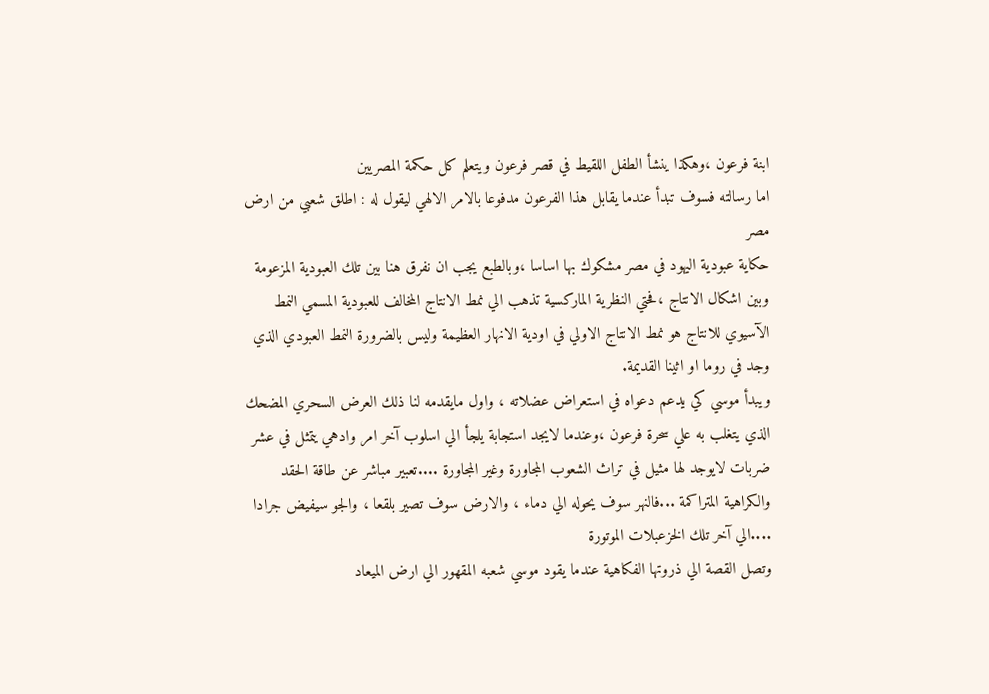ابنة فرعون ،وهكذا ينشأ الطفل اللقيط في قصر فرعون ويتعلم كل حكمة المصريين
اما رسالته فسوف تبدأ عندما يقابل هذا الفرعون مدفوعا بالامر الالهي ليقول له : اطلق شعبي من ارض مصر
حكاية عبودية اليهود في مصر مشكوك بها اساسا ،وبالطبع يجب ان نفرق هنا بين تلك العبودية المزعومة وبين اشكال الانتاج ،فحتي النظرية الماركسية تذهب الي نمط الانتاج المخالف للعبودية المسمي النمط الآسيوي للانتاج هو نمط الانتاج الاولي في اودية الانهار العظيمة وليس بالضرورة النمط العبودي الذي وجد في روما او اثينا القديمة.
ويبدأ موسي كي يدعم دعواه في استعراض عضلاته ، واول مايقدمه لنا ذلك العرض السحري المضحك الذي يتغلب به علي سحرة فرعون ،وعندما لايجد استجابة يلجأ الي اسلوب آخر امر وادهي يتمثل في عشر ضربات لايوجد لها مثيل في تراث الشعوب المجاورة وغير المجاورة ....تعبير مباشر عن طاقة الحقد والكراهية المتراكمة ...فالنهر سوف يحوله الي دماء ، والارض سوف تصير بلقعا ، والجو سيفيض جرادا ....الي آخر تلك الخزعبلات الموتورة
وتصل القصة الي ذروتها الفكاهية عندما يقود موسي شعبه المقهور الي ارض الميعاد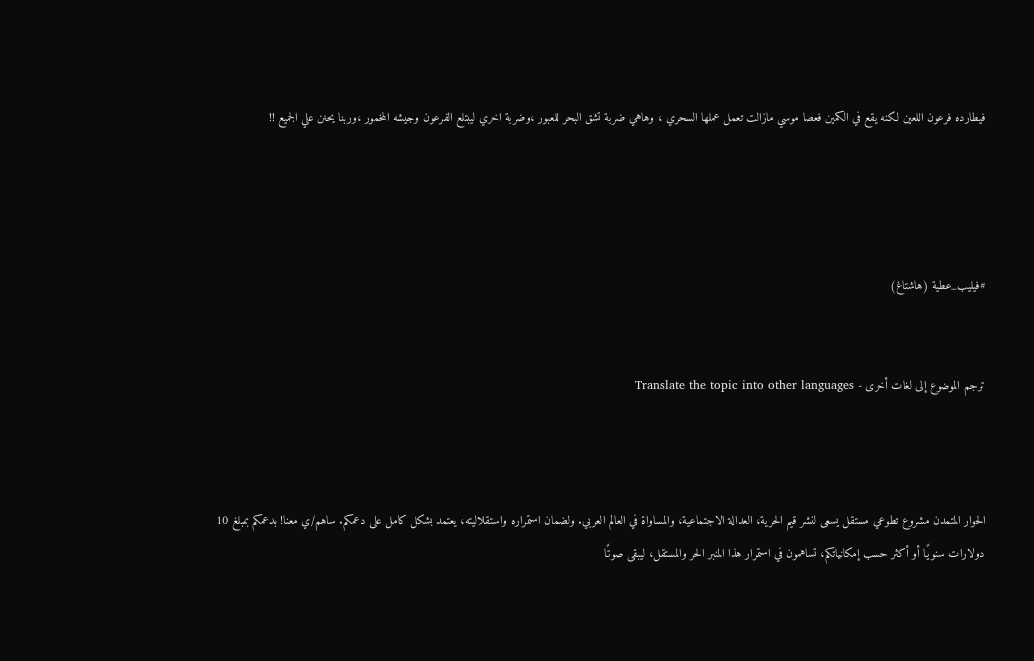فيطارده فرعون اللعين لكنه يقع في الكمين فعصا موسي مازالت تعمل عملها السحري ، وهاهي ضربة تشق البحر للعبور ،وضربة اخري ليبتلع الفرعون وجيشه المخمور ،وربنا يحنن علي الجميع !!




#فيليب_عطية (هاشتاغ)


ترجم الموضوع إلى لغات أخرى - Translate the topic into other languages



الحوار المتمدن مشروع تطوعي مستقل يسعى لنشر قيم الحرية، العدالة الاجتماعية، والمساواة في العالم العربي. ولضمان استمراره واستقلاليته، يعتمد بشكل كامل على دعمكم. ساهم/ي معنا! بدعمكم بمبلغ 10 دولارات سنويًا أو أكثر حسب إمكانياتكم، تساهمون في استمرار هذا المنبر الحر والمستقل، ليبقى صوتًا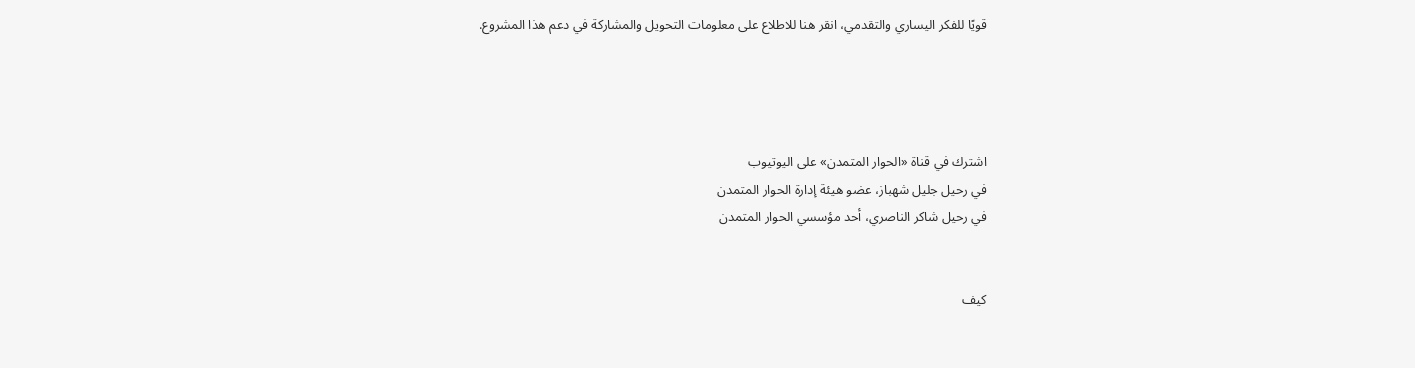قويًا للفكر اليساري والتقدمي، انقر هنا للاطلاع على معلومات التحويل والمشاركة في دعم هذا المشروع.




اشترك في قناة «الحوار المتمدن» على اليوتيوب
في رحيل جليل شهباز، عضو هيئة إدارة الحوار المتمدن
في رحيل شاكر الناصري، أحد مؤسسي الحوار المتمدن


كيف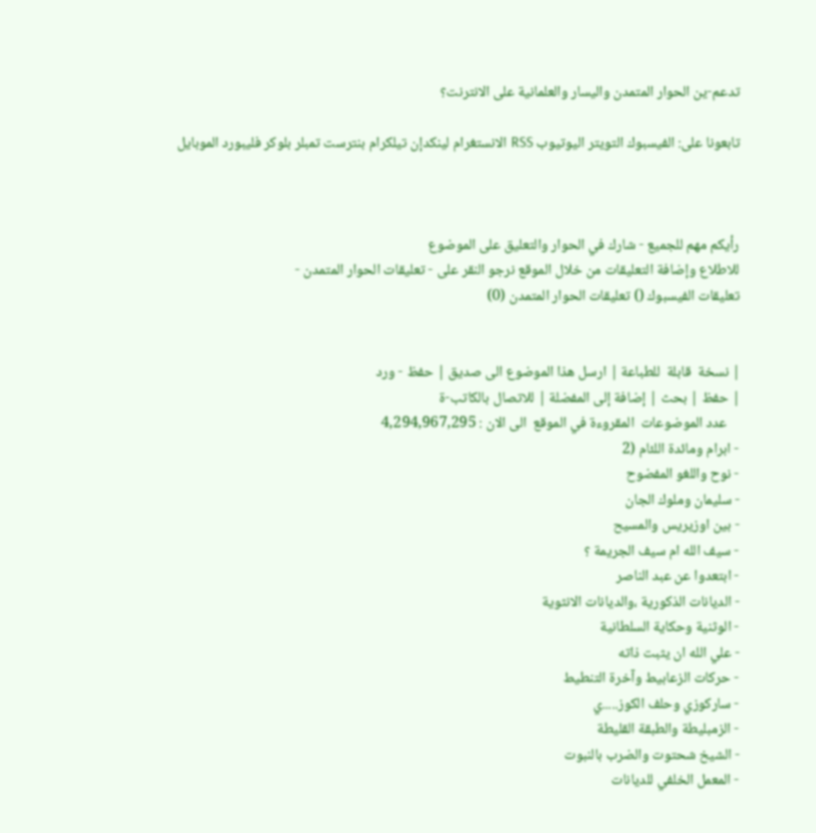تدعم-ين الحوار المتمدن واليسار والعلمانية على الانترنت؟

تابعونا على: الفيسبوك التويتر اليوتيوب RSS الانستغرام لينكدإن تيلكرام بنترست تمبلر بلوكر فليبورد الموبايل



رأيكم مهم للجميع - شارك في الحوار والتعليق على الموضوع
للاطلاع وإضافة التعليقات من خلال الموقع نرجو النقر على - تعليقات الحوار المتمدن -
تعليقات الفيسبوك () تعليقات الحوار المتمدن (0)


| نسخة  قابلة  للطباعة | ارسل هذا الموضوع الى صديق | حفظ - ورد
| حفظ | بحث | إضافة إلى المفضلة | للاتصال بالكاتب-ة
    عدد الموضوعات  المقروءة في الموقع  الى الان : 4,294,967,295
- ابرام ومائدة اللئام (2
- نوح واللغو المفضوح
- سليمان وملوك الجان
- بين اوزيريس والمسيح
- سيف الله ام سيف الجريمة ؟
- ابتعدوا عن عبد الناصر
- الديانات الذكورية ،والديانات الانثوية
- الوثنية وحكاية السلطانية
- علي الله ان يثبت ذاته
- حركات الزعابيط وآخرة التنطيط
- ساركوزي وحلف الكوز.....ي
- الزمبليطة والطبقة القليطة
- الشيخ شحتوت والضرب بالنبوت
- المعمل الخلفي للديانات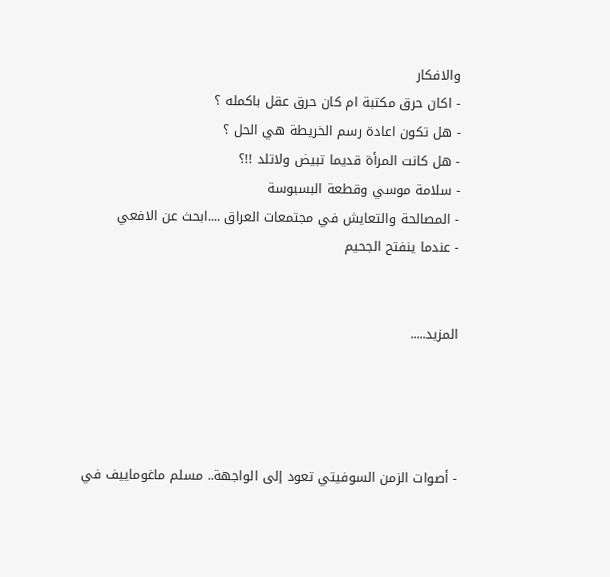والافكار
- اكان حرق مكتبة ام كان حرق عقل باكمله ؟
- هل تكون اعادة رسم الخريطة هي الحل ؟
- هل كانت المرأة قديما تبيض ولاتلد !!؟
- سلامة موسي وقطعة البسبوسة
- المصالحة والتعايش في مجتمعات العراق ....ابحث عن الافعي
- عندما ينفتح الجحيم


المزيد.....




- أصوات الزمن السوفيتي تعود إلى الواجهة.. مسلم ماغوماييف في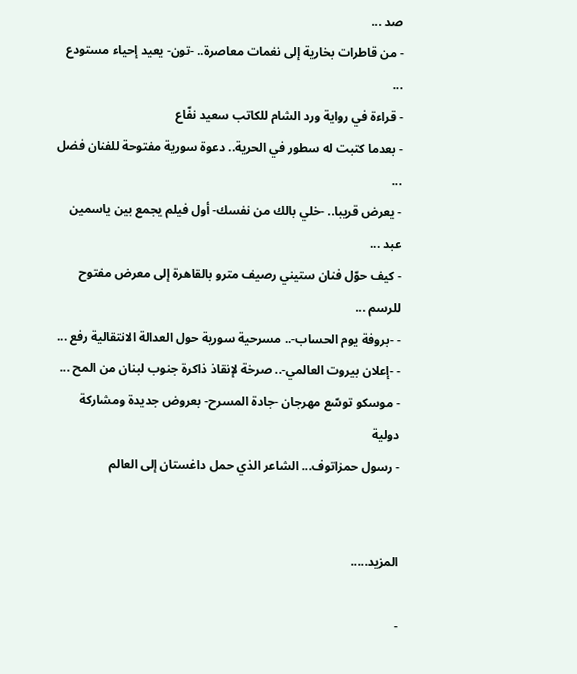صد ...
- من قاطرات بخارية إلى نغمات معاصرة.. -تون- يعيد إحياء مستودع ...
- قراءة في رواية ورد الشام للكاتب سعيد نفّاع
- بعدما كتبت له سطور في الحرية.. دعوة سورية مفتوحة للفنان فضل ...
- يعرض قريبا.. -خلي بالك من نفسك- أول فيلم يجمع بين ياسمين عبد ...
- كيف حوّل فنان ستيني رصيف مترو بالقاهرة إلى معرض مفتوح للرسم ...
- -بروفة يوم الحساب-.. مسرحية سورية حول العدالة الانتقالية رفع ...
- -إعلان بيروت العالمي-.. صرخة لإنقاذ ذاكرة جنوب لبنان من المح ...
- موسكو توسّع مهرجان -جادة المسرح- بعروض جديدة ومشاركة دولية
- رسول حمزاتوف... الشاعر الذي حمل داغستان إلى العالم


المزيد.....

-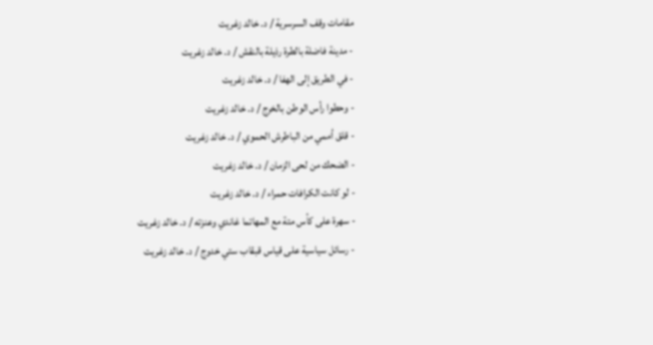مقامات وقف السرسرية / د. خالد زغريت
- مدينة فاضلة بالطرة رذيلة بالنقش / د. خالد زغريت
- في الطريق إلى الهفا / د. خالد زغريت
- وحطوا رأس الوطن بالخرج / د. خالد زغريت
- قلق أممي من الباطرش الحموي / د. خالد زغريت
- الضحك من لحى الزمان / د. خالد زغريت
- لو كانت الكرافات حمراء / د. خالد زغريت
- سهرة على كأس متة مع المهاتما غاندي وعنزته / د. خالد زغريت
- رسائل سياسية على قياس قبقاب ستي خدوج / د. خالد زغريت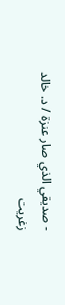- صديقي الذي صار عنزة / د. خالد زغريت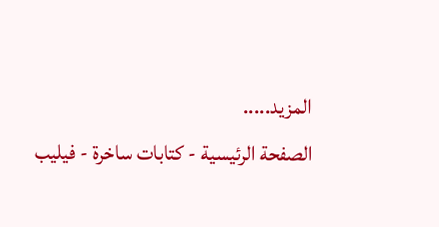المزيد.....
الصفحة الرئيسية - كتابات ساخرة - فيليب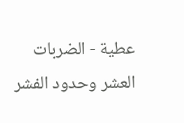عطية - الضربات العشر وحدود الفشر